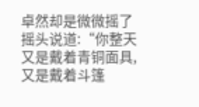卓然却是微微摇了摇头说道:“你整天又是戴着青铜面具,又是戴着斗篷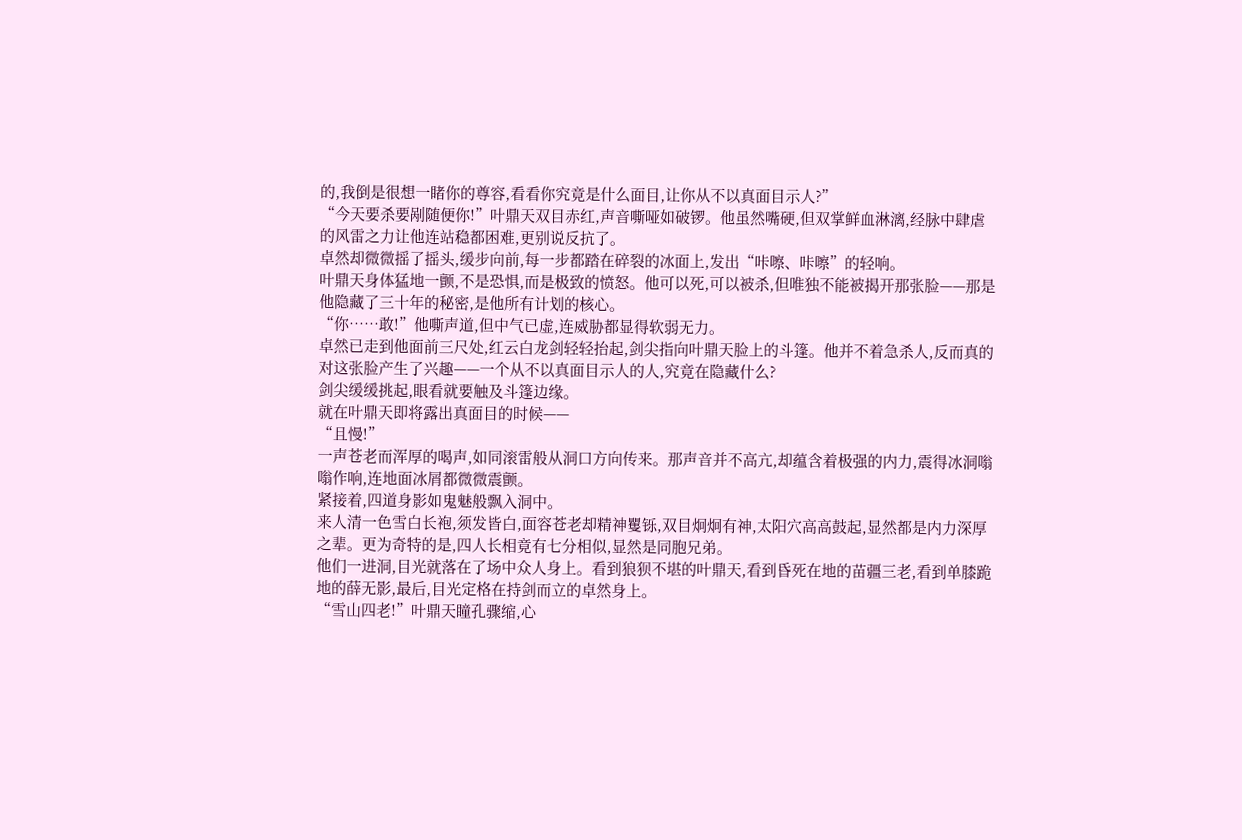的,我倒是很想一睹你的尊容,看看你究竟是什么面目,让你从不以真面目示人?”
“今天要杀要剐随便你!”叶鼎天双目赤红,声音嘶哑如破锣。他虽然嘴硬,但双掌鲜血淋漓,经脉中肆虐的风雷之力让他连站稳都困难,更别说反抗了。
卓然却微微摇了摇头,缓步向前,每一步都踏在碎裂的冰面上,发出“咔嚓、咔嚓”的轻响。
叶鼎天身体猛地一颤,不是恐惧,而是极致的愤怒。他可以死,可以被杀,但唯独不能被揭开那张脸——那是他隐藏了三十年的秘密,是他所有计划的核心。
“你……敢!”他嘶声道,但中气已虚,连威胁都显得软弱无力。
卓然已走到他面前三尺处,红云白龙剑轻轻抬起,剑尖指向叶鼎天脸上的斗篷。他并不着急杀人,反而真的对这张脸产生了兴趣——一个从不以真面目示人的人,究竟在隐藏什么?
剑尖缓缓挑起,眼看就要触及斗篷边缘。
就在叶鼎天即将露出真面目的时候——
“且慢!”
一声苍老而浑厚的喝声,如同滚雷般从洞口方向传来。那声音并不高亢,却蕴含着极强的内力,震得冰洞嗡嗡作响,连地面冰屑都微微震颤。
紧接着,四道身影如鬼魅般飘入洞中。
来人清一色雪白长袍,须发皆白,面容苍老却精神矍铄,双目炯炯有神,太阳穴高高鼓起,显然都是内力深厚之辈。更为奇特的是,四人长相竟有七分相似,显然是同胞兄弟。
他们一进洞,目光就落在了场中众人身上。看到狼狈不堪的叶鼎天,看到昏死在地的苗疆三老,看到单膝跪地的薛无影,最后,目光定格在持剑而立的卓然身上。
“雪山四老!”叶鼎天瞳孔骤缩,心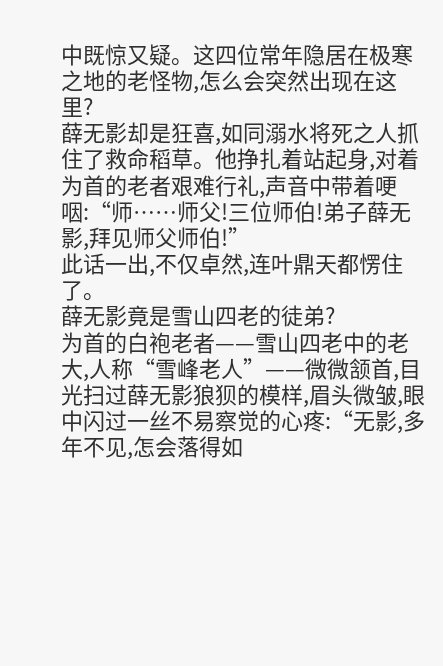中既惊又疑。这四位常年隐居在极寒之地的老怪物,怎么会突然出现在这里?
薛无影却是狂喜,如同溺水将死之人抓住了救命稻草。他挣扎着站起身,对着为首的老者艰难行礼,声音中带着哽咽:“师……师父!三位师伯!弟子薛无影,拜见师父师伯!”
此话一出,不仅卓然,连叶鼎天都愣住了。
薛无影竟是雪山四老的徒弟?
为首的白袍老者——雪山四老中的老大,人称“雪峰老人”——微微颔首,目光扫过薛无影狼狈的模样,眉头微皱,眼中闪过一丝不易察觉的心疼:“无影,多年不见,怎会落得如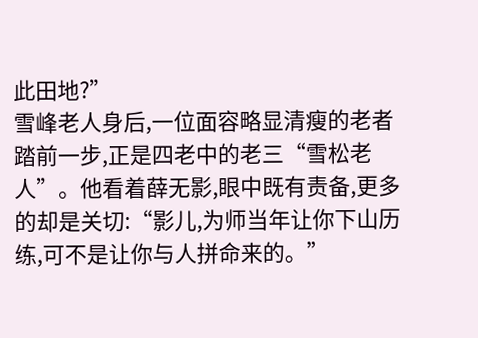此田地?”
雪峰老人身后,一位面容略显清瘦的老者踏前一步,正是四老中的老三“雪松老人”。他看着薛无影,眼中既有责备,更多的却是关切:“影儿,为师当年让你下山历练,可不是让你与人拼命来的。”